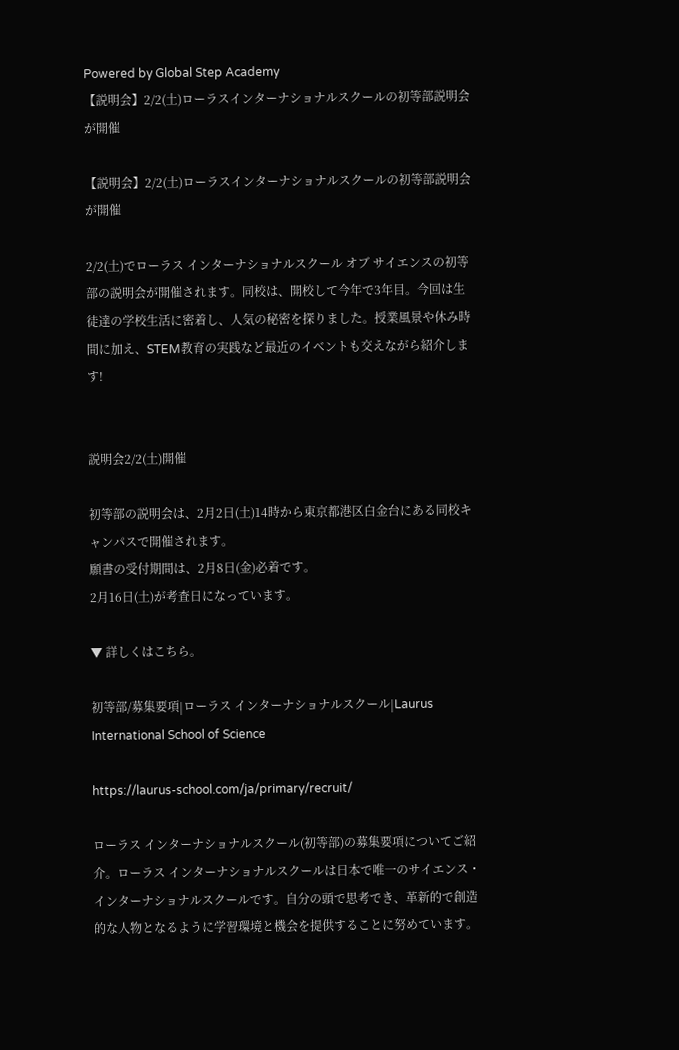Powered by Global Step Academy
【説明会】2/2(土)ローラスインターナショナルスクールの初等部説明会が開催

【説明会】2/2(土)ローラスインターナショナルスクールの初等部説明会が開催

2/2(土)でローラス インターナショナルスクール オブ サイエンスの初等部の説明会が開催されます。同校は、開校して今年で3年目。今回は生徒達の学校生活に密着し、人気の秘密を探りました。授業風景や休み時間に加え、STEM教育の実践など最近のイベントも交えながら紹介します!


説明会2/2(土)開催

初等部の説明会は、2月2日(土)14時から東京都港区白金台にある同校キャンパスで開催されます。
願書の受付期間は、2月8日(金)必着です。
2月16日(土)が考査日になっています。

▼ 詳しくはこちら。

初等部/募集要項|ローラス インターナショナルスクール|Laurus International School of Science

https://laurus-school.com/ja/primary/recruit/

ローラス インターナショナルスクール(初等部)の募集要項についてご紹介。ローラス インターナショナルスクールは日本で唯一のサイエンス・インターナショナルスクールです。自分の頭で思考でき、革新的で創造的な人物となるように学習環境と機会を提供することに努めています。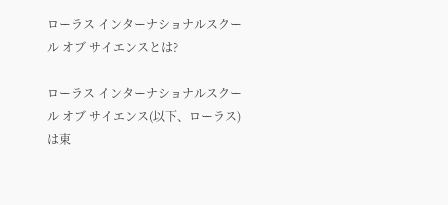ローラス インターナショナルスクール オブ サイエンスとは?

ローラス インターナショナルスクール オブ サイエンス(以下、ローラス)は東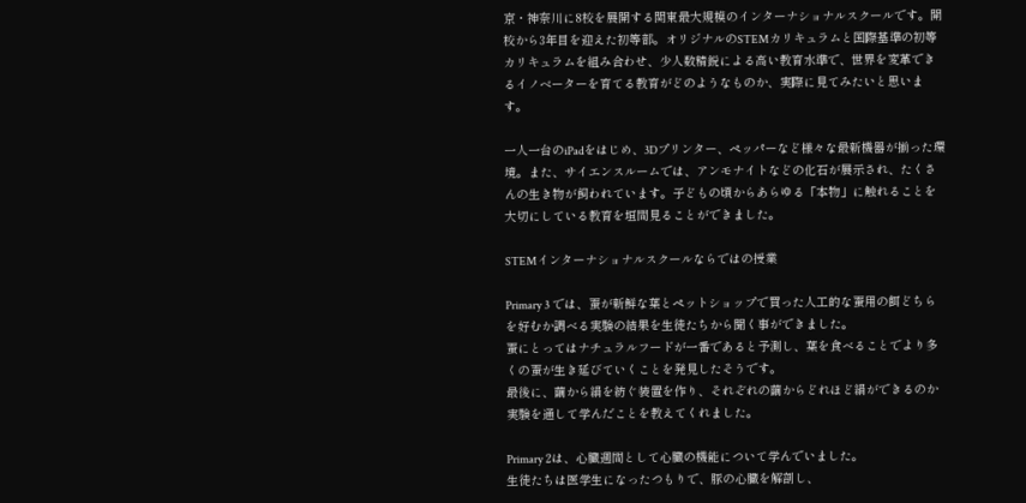京・神奈川に8校を展開する関東最大規模のインターナショナルスクールです。開校から3年目を迎えた初等部。オリジナルのSTEMカリキュラムと国際基準の初等カリキュラムを組み合わせ、少人数精鋭による高い教育水準で、世界を変革できるイノベーターを育てる教育がどのようなものか、実際に見てみたいと思います。

一人一台のiPadをはじめ、3Dプリンター、ペッパーなど様々な最新機器が揃った環境。また、サイエンスルームでは、アンモナイトなどの化石が展示され、たくさんの生き物が飼われています。子どもの頃からあらゆる「本物」に触れることを大切にしている教育を垣間見ることができました。

STEMインターナショナルスクールならではの授業

Primary 3 では、蚕が新鮮な葉とペットショップで買った人工的な蚕用の餌どちらを好むか調べる実験の結果を生徒たちから聞く事ができました。
蚕にとってはナチュラルフードが一番であると予測し、葉を食べることでより多くの蚕が生き延びていくことを発見したそうです。
最後に、繭から絹を紡ぐ装置を作り、それぞれの繭からどれほど絹ができるのか実験を通して学んだことを教えてくれました。

Primary 2は、心臓週間として心臓の機能について学んでいました。
生徒たちは医学生になったつもりで、豚の心臓を解剖し、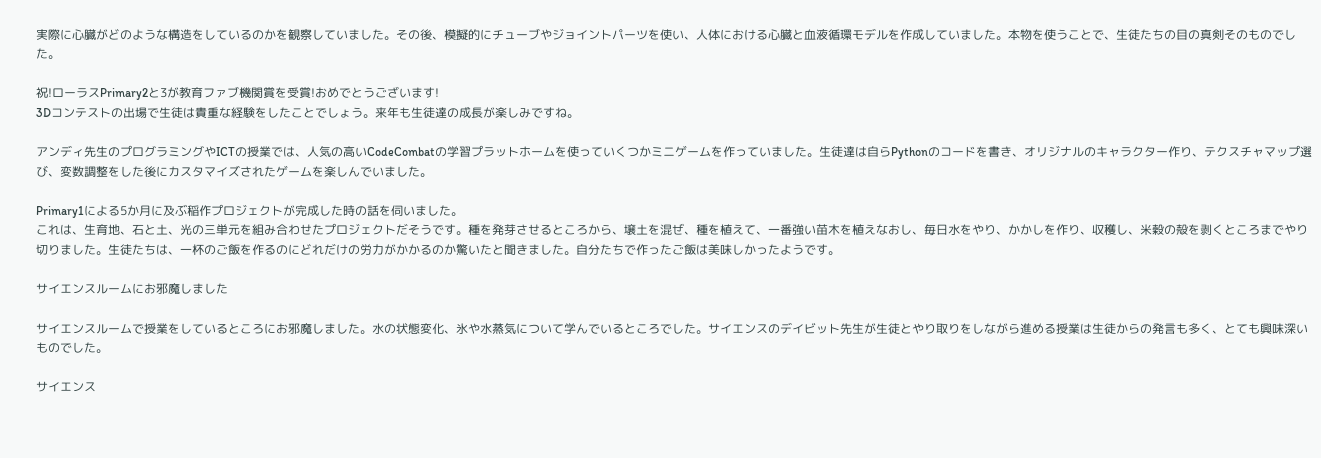実際に心臓がどのような構造をしているのかを観察していました。その後、模擬的にチューブやジョイントパーツを使い、人体における心臓と血液循環モデルを作成していました。本物を使うことで、生徒たちの目の真剣そのものでした。

祝!ローラスPrimary2と3が教育ファブ機関賞を受賞!おめでとうございます!
3Dコンテストの出場で生徒は貴重な経験をしたことでしょう。来年も生徒達の成長が楽しみですね。

アンディ先生のプログラミングやICTの授業では、人気の高いCodeCombatの学習プラットホームを使っていくつかミニゲームを作っていました。生徒達は自らPythonのコードを書き、オリジナルのキャラクター作り、テクスチャマップ選び、変数調整をした後にカスタマイズされたゲームを楽しんでいました。

Primary1による5か月に及ぶ稲作プロジェクトが完成した時の話を伺いました。
これは、生育地、石と土、光の三単元を組み合わせたプロジェクトだそうです。種を発芽させるところから、壌土を混ぜ、種を植えて、一番強い苗木を植えなおし、毎日水をやり、かかしを作り、収穫し、米穀の殻を剥くところまでやり切りました。生徒たちは、一杯のご飯を作るのにどれだけの労力がかかるのか驚いたと聞きました。自分たちで作ったご飯は美味しかったようです。

サイエンスルームにお邪魔しました

サイエンスルームで授業をしているところにお邪魔しました。水の状態変化、氷や水蒸気について学んでいるところでした。サイエンスのデイビット先生が生徒とやり取りをしながら進める授業は生徒からの発言も多く、とても興味深いものでした。

サイエンス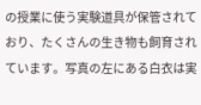の授業に使う実験道具が保管されており、たくさんの生き物も飼育されています。写真の左にある白衣は実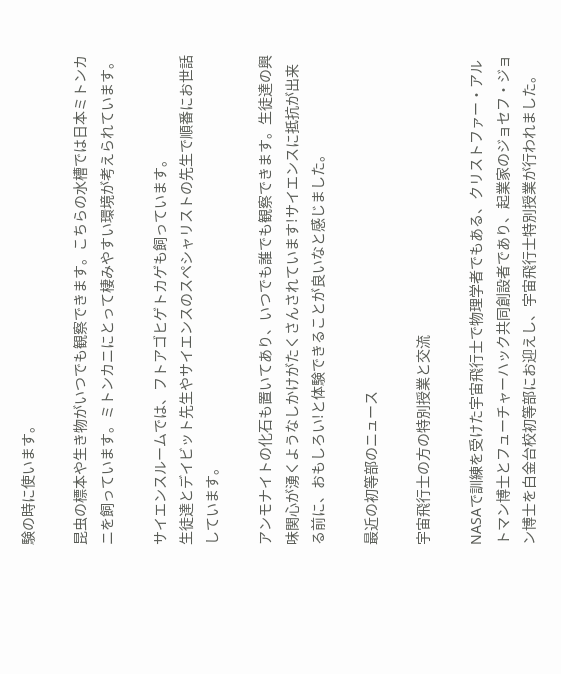験の時に使います。

昆虫の標本や生き物がいつでも観察できます。こちらの水槽では日本ミトンカニを飼っています。ミトンカニにとって棲みやすい環境が考えられています。

サイエンスルームでは、フトアゴヒゲトカゲも飼っています。
生徒達とデイビット先生やサイエンスのスペシャリストの先生で順番にお世話しています。

アンモナイトの化石も置いてあり、いつでも誰でも観察できます。生徒達の興味関心が湧くようなしかけがたくさんされています!サイエンスに抵抗が出来る前に、おもしろい!と体験できることが良いなと感じました。

最近の初等部のニュース

宇宙飛行士の方の特別授業と交流

NASAで訓練を受けた宇宙飛行士で物理学者でもある、クリストファー・アルトマン博士とフューチャーハック共同創設者であり、起業家のジョセフ・ジョン博士を白金台校初等部にお迎えし、宇宙飛行士特別授業が行われました。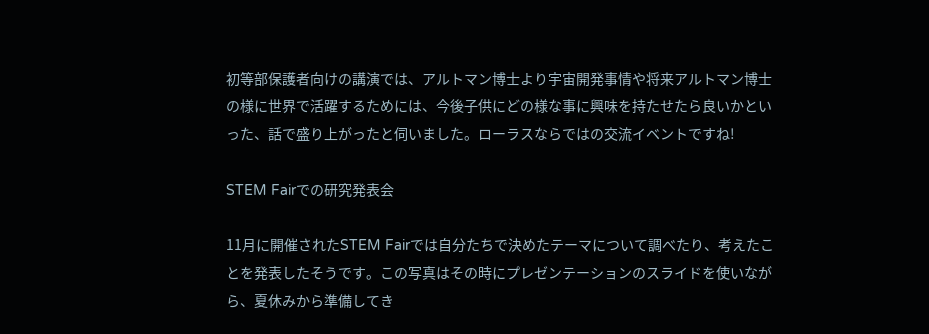初等部保護者向けの講演では、アルトマン博士より宇宙開発事情や将来アルトマン博士の様に世界で活躍するためには、今後子供にどの様な事に興味を持たせたら良いかといった、話で盛り上がったと伺いました。ローラスならではの交流イベントですね!

STEM Fairでの研究発表会

11月に開催されたSTEM Fairでは自分たちで決めたテーマについて調べたり、考えたことを発表したそうです。この写真はその時にプレゼンテーションのスライドを使いながら、夏休みから準備してき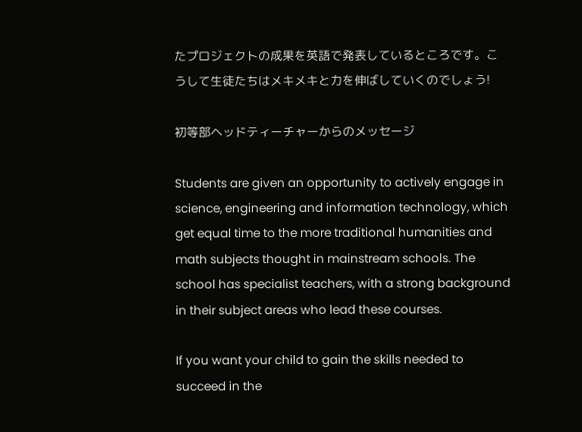たプロジェクトの成果を英語で発表しているところです。こうして生徒たちはメキメキと力を伸ばしていくのでしょう!

初等部ヘッドティーチャーからのメッセージ

Students are given an opportunity to actively engage in science, engineering and information technology, which get equal time to the more traditional humanities and math subjects thought in mainstream schools. The school has specialist teachers, with a strong background in their subject areas who lead these courses.

If you want your child to gain the skills needed to succeed in the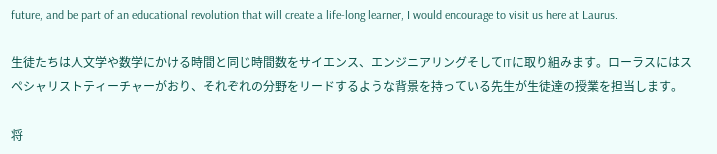future, and be part of an educational revolution that will create a life-long learner, I would encourage to visit us here at Laurus.

生徒たちは人文学や数学にかける時間と同じ時間数をサイエンス、エンジニアリングそしてITに取り組みます。ローラスにはスペシャリストティーチャーがおり、それぞれの分野をリードするような背景を持っている先生が生徒達の授業を担当します。

将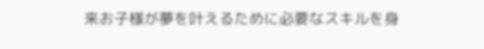来お子様が夢を叶えるために必要なスキルを身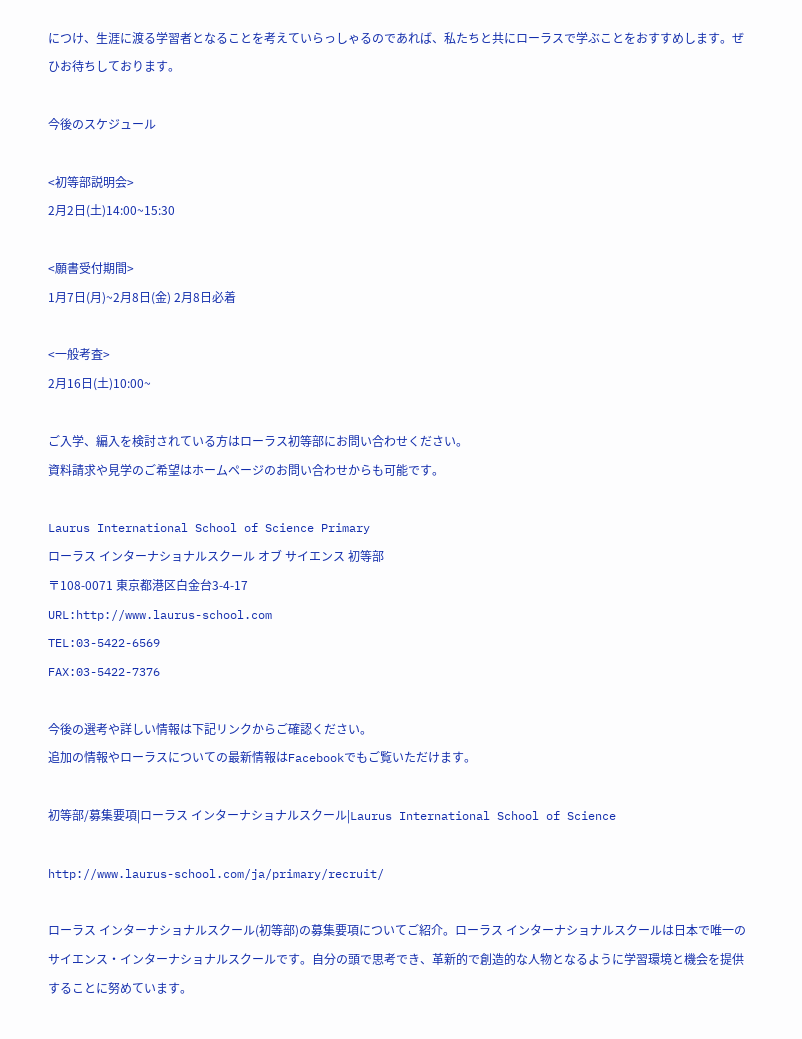につけ、生涯に渡る学習者となることを考えていらっしゃるのであれば、私たちと共にローラスで学ぶことをおすすめします。ぜひお待ちしております。

今後のスケジュール

<初等部説明会>
2月2日(土)14:00~15:30

<願書受付期間>
1月7日(月)~2月8日(金) 2月8日必着

<一般考査>
2月16日(土)10:00~

ご入学、編入を検討されている方はローラス初等部にお問い合わせください。
資料請求や見学のご希望はホームページのお問い合わせからも可能です。

Laurus International School of Science Primary
ローラス インターナショナルスクール オブ サイエンス 初等部
〒108-0071 東京都港区白金台3-4-17
URL:http://www.laurus-school.com
TEL:03-5422-6569
FAX:03-5422-7376

今後の選考や詳しい情報は下記リンクからご確認ください。
追加の情報やローラスについての最新情報はFacebookでもご覧いただけます。

初等部/募集要項|ローラス インターナショナルスクール|Laurus International School of Science

http://www.laurus-school.com/ja/primary/recruit/

ローラス インターナショナルスクール(初等部)の募集要項についてご紹介。ローラス インターナショナルスクールは日本で唯一のサイエンス・インターナショナルスクールです。自分の頭で思考でき、革新的で創造的な人物となるように学習環境と機会を提供することに努めています。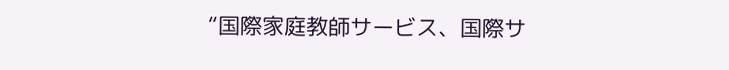“国際家庭教師サービス、国際サ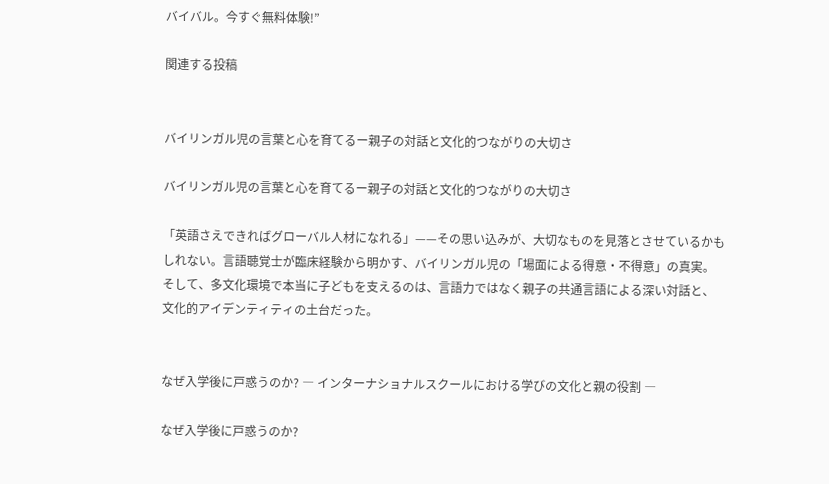バイバル。今すぐ無料体験!”

関連する投稿


バイリンガル児の言葉と心を育てるー親子の対話と文化的つながりの大切さ

バイリンガル児の言葉と心を育てるー親子の対話と文化的つながりの大切さ

「英語さえできればグローバル人材になれる」——その思い込みが、大切なものを見落とさせているかもしれない。言語聴覚士が臨床経験から明かす、バイリンガル児の「場面による得意・不得意」の真実。そして、多文化環境で本当に子どもを支えるのは、言語力ではなく親子の共通言語による深い対話と、文化的アイデンティティの土台だった。


なぜ入学後に戸惑うのか? ― インターナショナルスクールにおける学びの文化と親の役割 ―

なぜ入学後に戸惑うのか?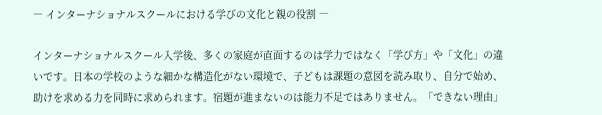― インターナショナルスクールにおける学びの文化と親の役割 ―

インターナショナルスクール入学後、多くの家庭が直面するのは学力ではなく「学び方」や「文化」の違いです。日本の学校のような細かな構造化がない環境で、子どもは課題の意図を読み取り、自分で始め、助けを求める力を同時に求められます。宿題が進まないのは能力不足ではありません。「できない理由」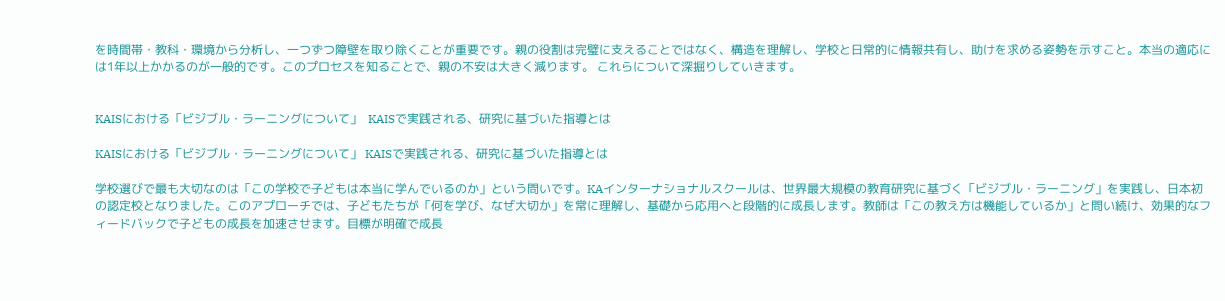を時間帯・教科・環境から分析し、一つずつ障壁を取り除くことが重要です。親の役割は完璧に支えることではなく、構造を理解し、学校と日常的に情報共有し、助けを求める姿勢を示すこと。本当の適応には1年以上かかるのが一般的です。このプロセスを知ることで、親の不安は大きく減ります。 これらについて深掘りしていきます。


KAISにおける「ビジブル・ラーニングについて」  KAISで実践される、研究に基づいた指導とは

KAISにおける「ビジブル・ラーニングについて」 KAISで実践される、研究に基づいた指導とは

学校選びで最も大切なのは「この学校で子どもは本当に学んでいるのか」という問いです。KAインターナショナルスクールは、世界最大規模の教育研究に基づく「ビジブル・ラーニング」を実践し、日本初の認定校となりました。このアプローチでは、子どもたちが「何を学び、なぜ大切か」を常に理解し、基礎から応用へと段階的に成長します。教師は「この教え方は機能しているか」と問い続け、効果的なフィードバックで子どもの成長を加速させます。目標が明確で成長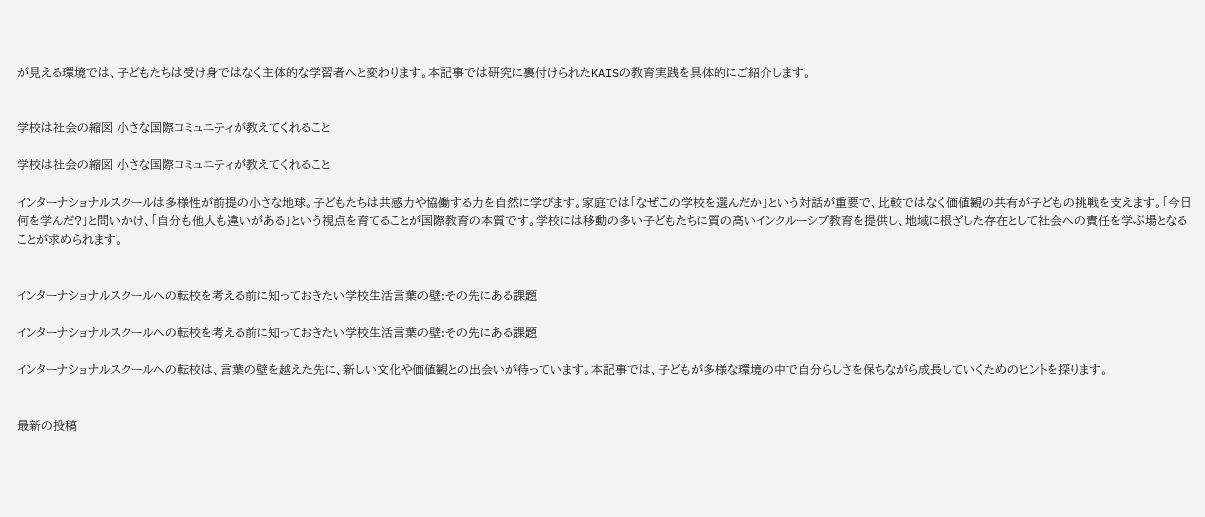が見える環境では、子どもたちは受け身ではなく主体的な学習者へと変わります。本記事では研究に裏付けられたKAISの教育実践を具体的にご紹介します。


学校は社会の縮図 小さな国際コミュニティが教えてくれること

学校は社会の縮図 小さな国際コミュニティが教えてくれること

インターナショナルスクールは多様性が前提の小さな地球。子どもたちは共感力や協働する力を自然に学びます。家庭では「なぜこの学校を選んだか」という対話が重要で、比較ではなく価値観の共有が子どもの挑戦を支えます。「今日何を学んだ?」と問いかけ、「自分も他人も違いがある」という視点を育てることが国際教育の本質です。学校には移動の多い子どもたちに質の高いインクルーシブ教育を提供し、地域に根ざした存在として社会への責任を学ぶ場となることが求められます。


インターナショナルスクールへの転校を考える前に知っておきたい学校生活言葉の壁:その先にある課題

インターナショナルスクールへの転校を考える前に知っておきたい学校生活言葉の壁:その先にある課題

インターナショナルスクールへの転校は、言葉の壁を越えた先に、新しい文化や価値観との出会いが待っています。本記事では、子どもが多様な環境の中で自分らしさを保ちながら成長していくためのヒントを探ります。


最新の投稿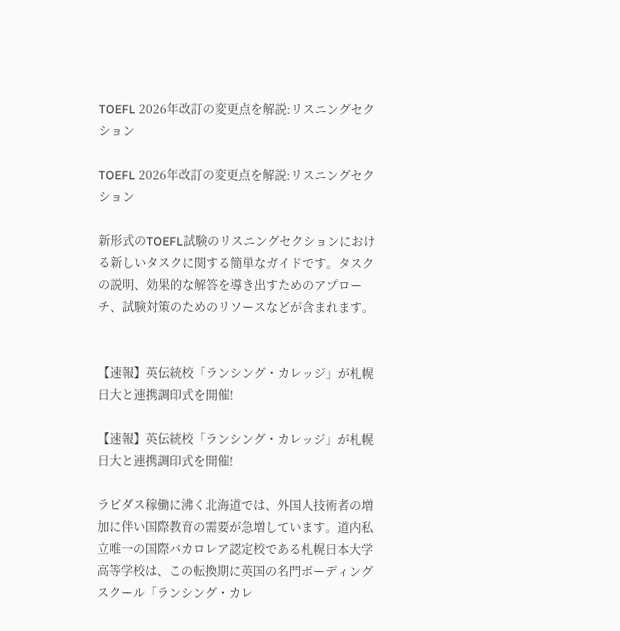TOEFL 2026年改訂の変更点を解説:リスニングセクション

TOEFL 2026年改訂の変更点を解説:リスニングセクション

新形式のTOEFL試験のリスニングセクションにおける新しいタスクに関する簡単なガイドです。タスクの説明、効果的な解答を導き出すためのアプローチ、試験対策のためのリソースなどが含まれます。


【速報】英伝統校「ランシング・カレッジ」が札幌日大と連携調印式を開催!

【速報】英伝統校「ランシング・カレッジ」が札幌日大と連携調印式を開催!

ラピダス稼働に沸く北海道では、外国人技術者の増加に伴い国際教育の需要が急増しています。道内私立唯一の国際バカロレア認定校である札幌日本大学高等学校は、この転換期に英国の名門ボーディングスクール「ランシング・カレ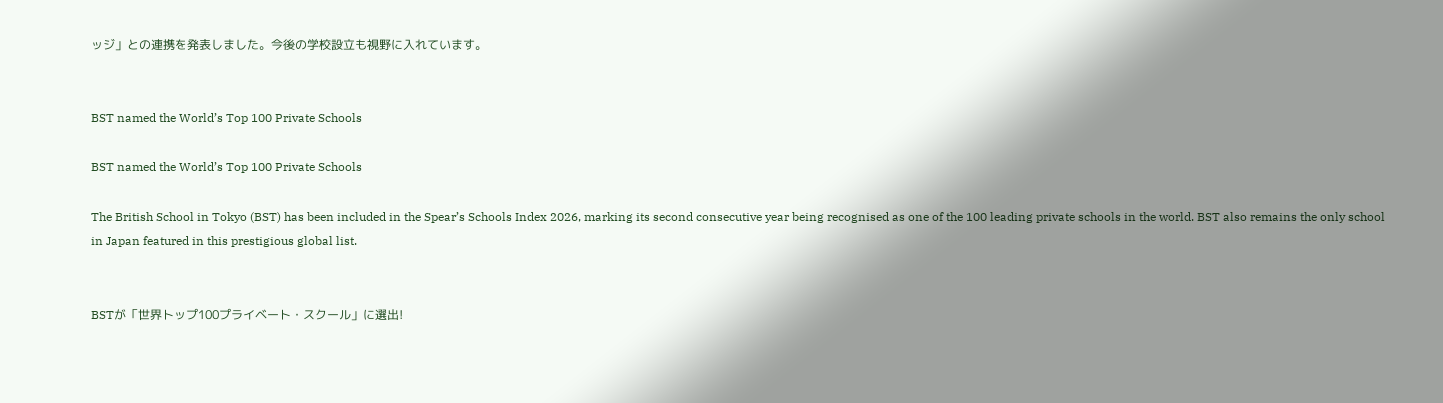ッジ」との連携を発表しました。今後の学校設立も視野に入れています。


BST named the World’s Top 100 Private Schools

BST named the World’s Top 100 Private Schools

The British School in Tokyo (BST) has been included in the Spear’s Schools Index 2026, marking its second consecutive year being recognised as one of the 100 leading private schools in the world. BST also remains the only school in Japan featured in this prestigious global list.


BSTが「世界トップ100プライベート・スクール」に選出!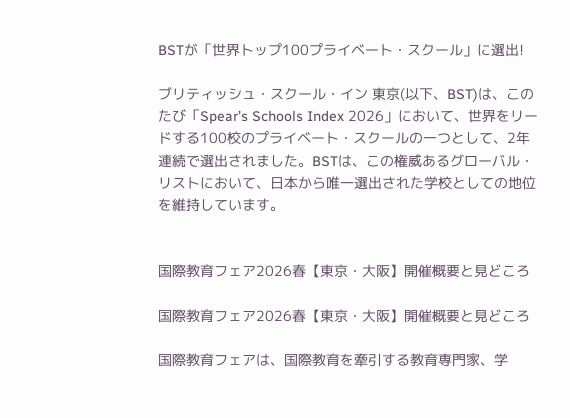BSTが「世界トップ100プライベート・スクール」に選出!

ブリティッシュ・スクール・イン 東京(以下、BST)は、このたび「Spear’s Schools Index 2026」において、世界をリードする100校のプライベート・スクールの一つとして、2年連続で選出されました。BSTは、この権威あるグローバル・リストにおいて、日本から唯一選出された学校としての地位を維持しています。


国際教育フェア2026春【東京・大阪】開催概要と見どころ

国際教育フェア2026春【東京・大阪】開催概要と見どころ

国際教育フェアは、国際教育を牽引する教育専門家、学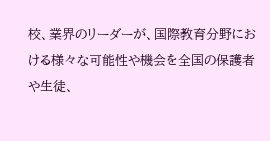校、業界のリーダーが、国際教育分野における様々な可能性や機会を全国の保護者や生徒、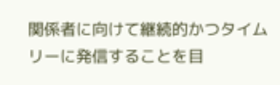関係者に向けて継続的かつタイムリーに発信することを目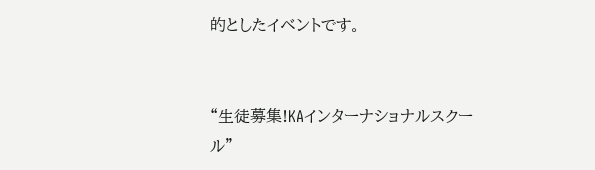的としたイベントです。


“生徒募集!KAインターナショナルスクール”